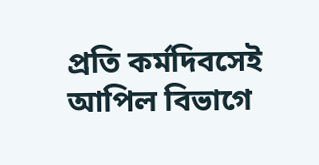প্রতি কর্মদিবসেই আপিল বিভাগে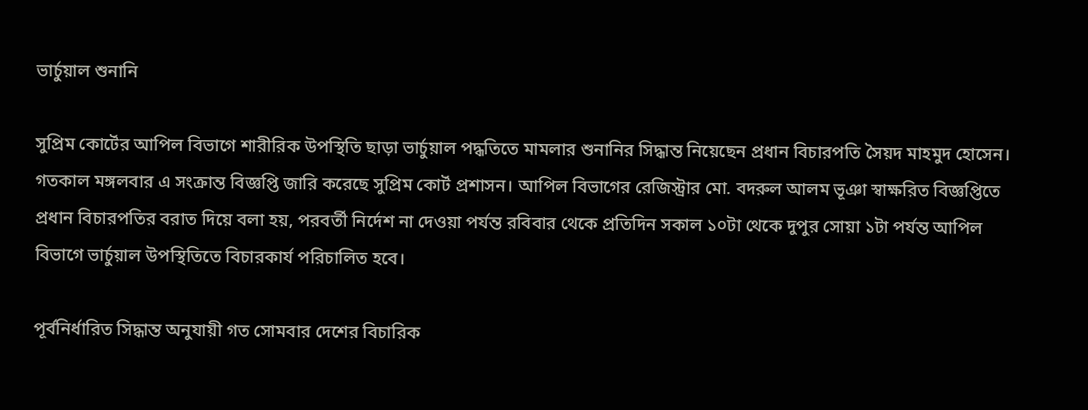ভার্চুয়াল শুনানি

সুপ্রিম কোর্টের আপিল বিভাগে শারীরিক উপস্থিতি ছাড়া ভার্চুয়াল পদ্ধতিতে মামলার শুনানির সিদ্ধান্ত নিয়েছেন প্রধান বিচারপতি সৈয়দ মাহমুদ হোসেন। গতকাল মঙ্গলবার এ সংক্রান্ত বিজ্ঞপ্তি জারি করেছে সুপ্রিম কোর্ট প্রশাসন। আপিল বিভাগের রেজিস্ট্রার মো. বদরুল আলম ভূঞা স্বাক্ষরিত বিজ্ঞপ্তিতে প্রধান বিচারপতির বরাত দিয়ে বলা হয়, পরবর্তী নির্দেশ না দেওয়া পর্যন্ত রবিবার থেকে প্রতিদিন সকাল ১০টা থেকে দুপুর সোয়া ১টা পর্যন্ত আপিল বিভাগে ভার্চুয়াল উপস্থিতিতে বিচারকার্য পরিচালিত হবে।

পূর্বনির্ধারিত সিদ্ধান্ত অনুযায়ী গত সোমবার দেশের বিচারিক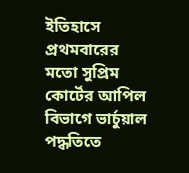ইতিহাসে প্রথমবারের মতো সুপ্রিম কোর্টের আপিল বিভাগে ভার্চুয়াল পদ্ধতিতে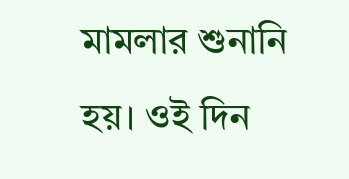মামলার শুনানি হয়। ওই দিন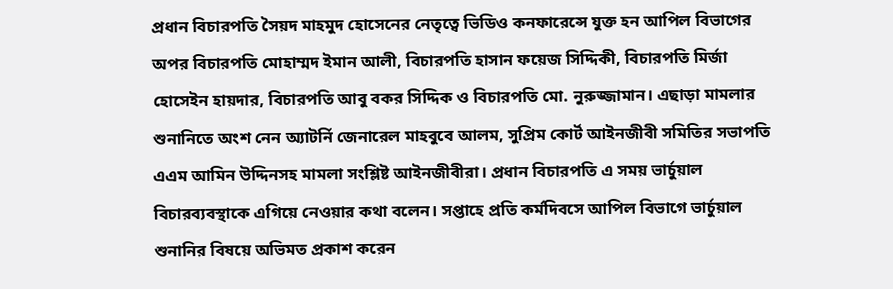প্রধান বিচারপতি সৈয়দ মাহমুদ হোসেনের নেতৃত্বে ভিডিও কনফারেন্সে যুক্ত হন আপিল বিভাগের অপর বিচারপতি মোহাম্মদ ইমান আলী, বিচারপতি হাসান ফয়েজ সিদ্দিকী, বিচারপতি মির্জা হোসেইন হায়দার, বিচারপতি আবু বকর সিদ্দিক ও বিচারপতি মো. নুরুজ্জামান। এছাড়া মামলার শুনানিতে অংশ নেন অ্যাটর্নি জেনারেল মাহবুবে আলম, সুপ্রিম কোর্ট আইনজীবী সমিতির সভাপতি এএম আমিন উদ্দিনসহ মামলা সংশ্লিষ্ট আইনজীবীরা। প্রধান বিচারপতি এ সময় ভার্চুয়াল বিচারব্যবস্থাকে এগিয়ে নেওয়ার কথা বলেন। সপ্তাহে প্রতি কর্মদিবসে আপিল বিভাগে ভার্চুয়াল শুনানির বিষয়ে অভিমত প্রকাশ করেন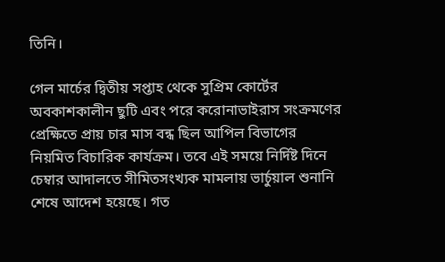তিনি।

গেল মার্চের দ্বিতীয় সপ্তাহ থেকে সুপ্রিম কোর্টের অবকাশকালীন ছুটি এবং পরে করোনাভাইরাস সংক্রমণের প্রেক্ষিতে প্রায় চার মাস বন্ধ ছিল আপিল বিভাগের  নিয়মিত বিচারিক কার্যক্রম। তবে এই সময়ে নির্দিষ্ট দিনে চেম্বার আদালতে সীমিতসংখ্যক মামলায় ভার্চুয়াল শুনানি শেষে আদেশ হয়েছে। গত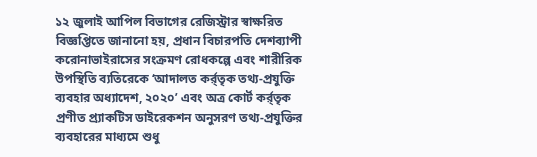১২ জুলাই আপিল বিভাগের রেজিস্ট্রার স্বাক্ষরিত বিজ্ঞপ্তিতে জানানো হয়, প্রধান বিচারপতি দেশব্যাপী করোনাভাইরাসের সংক্রমণ রোধকল্পে এবং শারীরিক উপস্থিতি ব্যতিরেকে ‘আদালত কর্র্তৃক তথ্য-প্রযুক্তি ব্যবহার অধ্যাদেশ, ২০২০’ এবং অত্র কোর্ট কর্র্তৃক প্রণীত প্র্যাকটিস ডাইরেকশন অনুসরণ তথ্য-প্রযুক্তির ব্যবহারের মাধ্যমে শুধু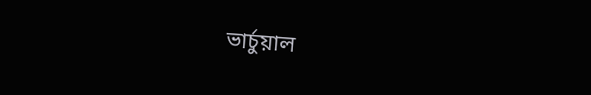ভার্চুয়াল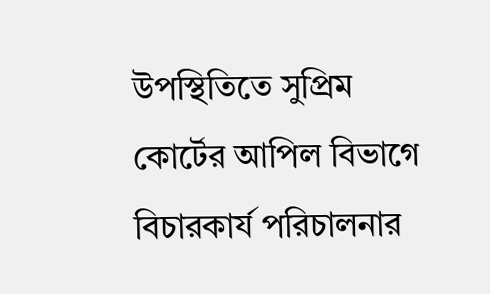উপস্থিতিতে সুপ্রিম কোর্টের আপিল বিভাগে বিচারকার্য পরিচালনার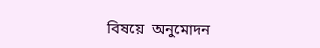বিষয়ে  অনুমোদন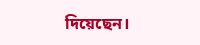দিয়েছেন।